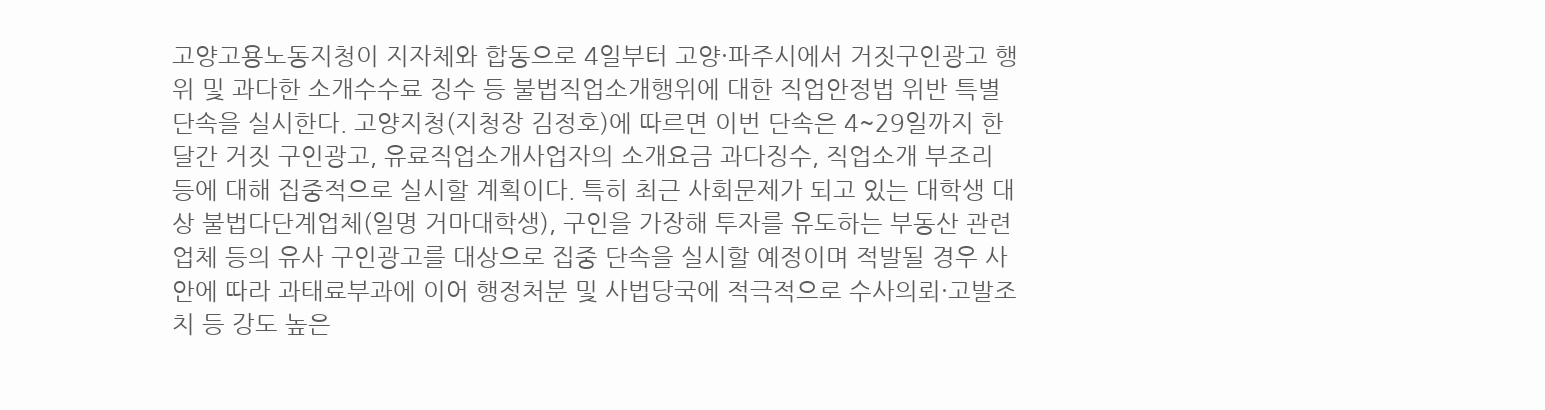고양고용노동지청이 지자체와 합동으로 4일부터 고양·파주시에서 거짓구인광고 행위 및 과다한 소개수수료 징수 등 불법직업소개행위에 대한 직업안정법 위반 특별단속을 실시한다. 고양지청(지청장 김정호)에 따르면 이번 단속은 4~29일까지 한 달간 거짓 구인광고, 유료직업소개사업자의 소개요금 과다징수, 직업소개 부조리 등에 대해 집중적으로 실시할 계획이다. 특히 최근 사회문제가 되고 있는 대학생 대상 불법다단계업체(일명 거마대학생), 구인을 가장해 투자를 유도하는 부동산 관련 업체 등의 유사 구인광고를 대상으로 집중 단속을 실시할 예정이며 적발될 경우 사안에 따라 과태료부과에 이어 행정처분 및 사법당국에 적극적으로 수사의뢰·고발조치 등 강도 높은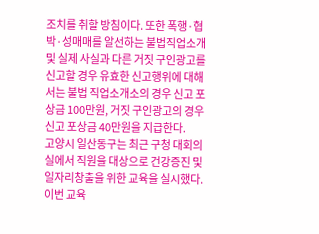조치를 취할 방침이다. 또한 폭행·협박·성매매를 알선하는 불법직업소개 및 실제 사실과 다른 거짓 구인광고를 신고할 경우 유효한 신고행위에 대해서는 불법 직업소개소의 경우 신고 포상금 100만원, 거짓 구인광고의 경우 신고 포상금 40만원을 지급한다.
고양시 일산동구는 최근 구청 대회의실에서 직원을 대상으로 건강증진 및 일자리창출을 위한 교육을 실시했다. 이번 교육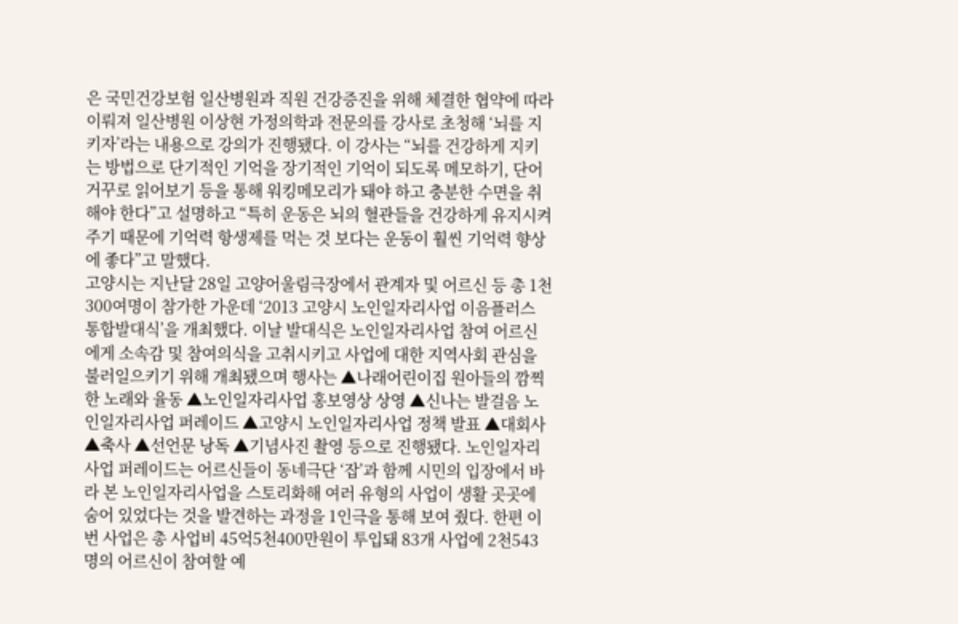은 국민건강보험 일산병원과 직원 건강증진을 위해 체결한 협약에 따라 이뤄져 일산병원 이상현 가정의학과 전문의를 강사로 초청해 ‘뇌를 지키자’라는 내용으로 강의가 진행됐다. 이 강사는 “뇌를 건강하게 지키는 방법으로 단기적인 기억을 장기적인 기억이 되도록 메모하기, 단어 거꾸로 읽어보기 등을 통해 워킹메모리가 돼야 하고 충분한 수면을 취해야 한다”고 설명하고 “특히 운동은 뇌의 혈관들을 건강하게 유지시켜 주기 때문에 기억력 항생제를 먹는 것 보다는 운동이 훨씬 기억력 향상에 좋다”고 말했다.
고양시는 지난달 28일 고양어울림극장에서 관계자 및 어르신 등 총 1천300여명이 참가한 가운데 ‘2013 고양시 노인일자리사업 이음플러스 통합발대식’을 개최했다. 이날 발대식은 노인일자리사업 참여 어르신에게 소속감 및 참여의식을 고취시키고 사업에 대한 지역사회 관심을 불러일으키기 위해 개최됐으며 행사는 ▲나래어린이집 원아들의 깜찍한 노래와 율동 ▲노인일자리사업 홍보영상 상영 ▲신나는 발걸음 노인일자리사업 퍼레이드 ▲고양시 노인일자리사업 정책 발표 ▲대회사 ▲축사 ▲선언문 낭독 ▲기념사진 촬영 등으로 진행됐다. 노인일자리사업 퍼레이드는 어르신들이 동네극단 ‘잡’과 함께 시민의 입장에서 바라 본 노인일자리사업을 스토리화해 여러 유형의 사업이 생활 곳곳에 숨어 있었다는 것을 발견하는 과정을 1인극을 통해 보여 줬다. 한편 이번 사업은 총 사업비 45억5천400만원이 투입돼 83개 사업에 2천543명의 어르신이 참여할 예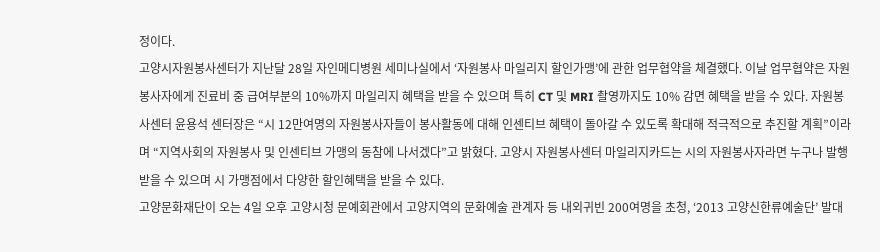정이다.
고양시자원봉사센터가 지난달 28일 자인메디병원 세미나실에서 ‘자원봉사 마일리지 할인가맹’에 관한 업무협약을 체결했다. 이날 업무협약은 자원봉사자에게 진료비 중 급여부분의 10%까지 마일리지 혜택을 받을 수 있으며 특히 CT 및 MRI 촬영까지도 10% 감면 혜택을 받을 수 있다. 자원봉사센터 윤용석 센터장은 “시 12만여명의 자원봉사자들이 봉사활동에 대해 인센티브 혜택이 돌아갈 수 있도록 확대해 적극적으로 추진할 계획”이라며 “지역사회의 자원봉사 및 인센티브 가맹의 동참에 나서겠다”고 밝혔다. 고양시 자원봉사센터 마일리지카드는 시의 자원봉사자라면 누구나 발행 받을 수 있으며 시 가맹점에서 다양한 할인혜택을 받을 수 있다.
고양문화재단이 오는 4일 오후 고양시청 문예회관에서 고양지역의 문화예술 관계자 등 내외귀빈 200여명을 초청, ‘2013 고양신한류예술단’ 발대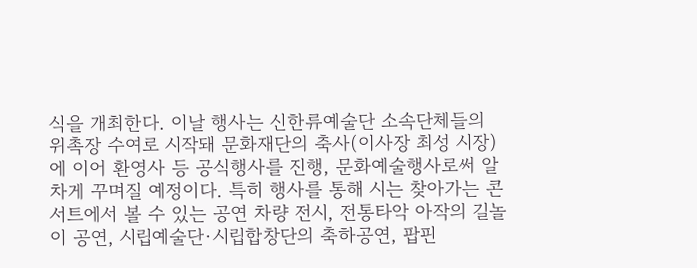식을 개최한다. 이날 행사는 신한류예술단 소속단체들의 위촉장 수여로 시작돼 문화재단의 축사(이사장 최성 시장)에 이어 환영사 등 공식행사를 진행, 문화예술행사로써 알차게 꾸며질 예정이다. 특히 행사를 통해 시는 찾아가는 콘서트에서 볼 수 있는 공연 차량 전시, 전통타악 아작의 길놀이 공연, 시립예술단·시립합창단의 축하공연, 팝핀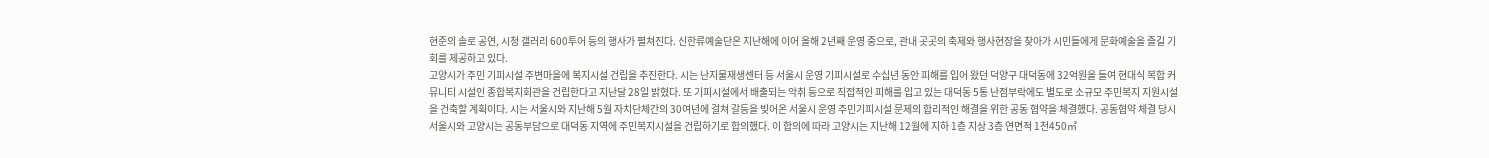현준의 솔로 공연, 시청 갤러리 600투어 등의 행사가 펼쳐진다. 신한류예술단은 지난해에 이어 올해 2년째 운영 중으로, 관내 곳곳의 축제와 행사현장을 찾아가 시민들에게 문화예술을 즐길 기회를 제공하고 있다.
고양시가 주민 기피시설 주변마을에 복지시설 건립을 추진한다. 시는 난지물재생센터 등 서울시 운영 기피시설로 수십년 동안 피해를 입어 왔던 덕양구 대덕동에 32억원을 들여 현대식 복합 커뮤니티 시설인 종합복지회관을 건립한다고 지난달 28일 밝혔다. 또 기피시설에서 배출되는 악취 등으로 직접적인 피해를 입고 있는 대덕동 5통 난점부락에도 별도로 소규모 주민복지 지원시설을 건축할 계획이다. 시는 서울시와 지난해 5월 자치단체간의 30여년에 걸쳐 갈등을 빚어온 서울시 운영 주민기피시설 문제의 합리적인 해결을 위한 공동 협약을 체결했다. 공동협약 체결 당시 서울시와 고양시는 공동부담으로 대덕동 지역에 주민복지시설을 건립하기로 합의했다. 이 합의에 따라 고양시는 지난해 12월에 지하 1층 지상 3층 연면적 1천450㎡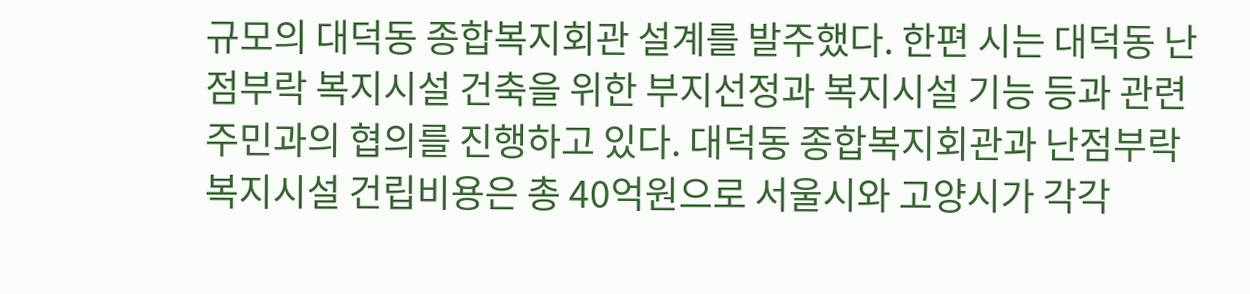규모의 대덕동 종합복지회관 설계를 발주했다. 한편 시는 대덕동 난점부락 복지시설 건축을 위한 부지선정과 복지시설 기능 등과 관련 주민과의 협의를 진행하고 있다. 대덕동 종합복지회관과 난점부락 복지시설 건립비용은 총 40억원으로 서울시와 고양시가 각각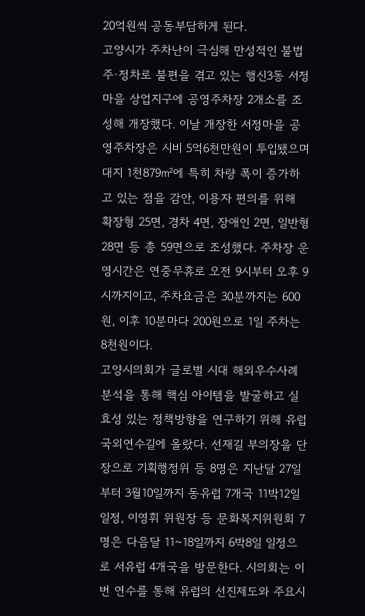20억원씩 공동부담하게 된다.
고양시가 주차난이 극심해 만성적인 불법 주·정차로 불편을 겪고 있는 행신3동 서정마을 상업지구에 공영주차장 2개소를 조성해 개장했다. 이날 개장한 서정마을 공영주차장은 시비 5억6천만원이 투입됐으며 대지 1천879㎡에 특히 차량 폭이 증가하고 있는 점을 감안, 이용자 편의를 위해 확장형 25면, 경차 4면, 장애인 2면, 일반형 28면 등 총 59면으로 조성했다. 주차장 운영시간은 연중무휴로 오전 9시부터 오후 9시까지이고, 주차요금은 30분까지는 600원, 이후 10분마다 200원으로 1일 주차는 8천원이다.
고양시의회가 글로벌 시대 해외우수사례 분석을 통해 핵심 아이템을 발굴하고 실효성 있는 정책방향을 연구하기 위해 유럽 국외연수길에 올랐다. 선재길 부의장을 단장으로 기획행정위 등 8명은 지난달 27일부터 3월10일까지 동유럽 7개국 11박12일 일정, 이영휘 위원장 등 문화복지위원회 7명은 다음달 11~18일까지 6박8일 일정으로 서유럽 4개국을 방문한다. 시의회는 이번 연수를 통해 유럽의 선진제도와 주요시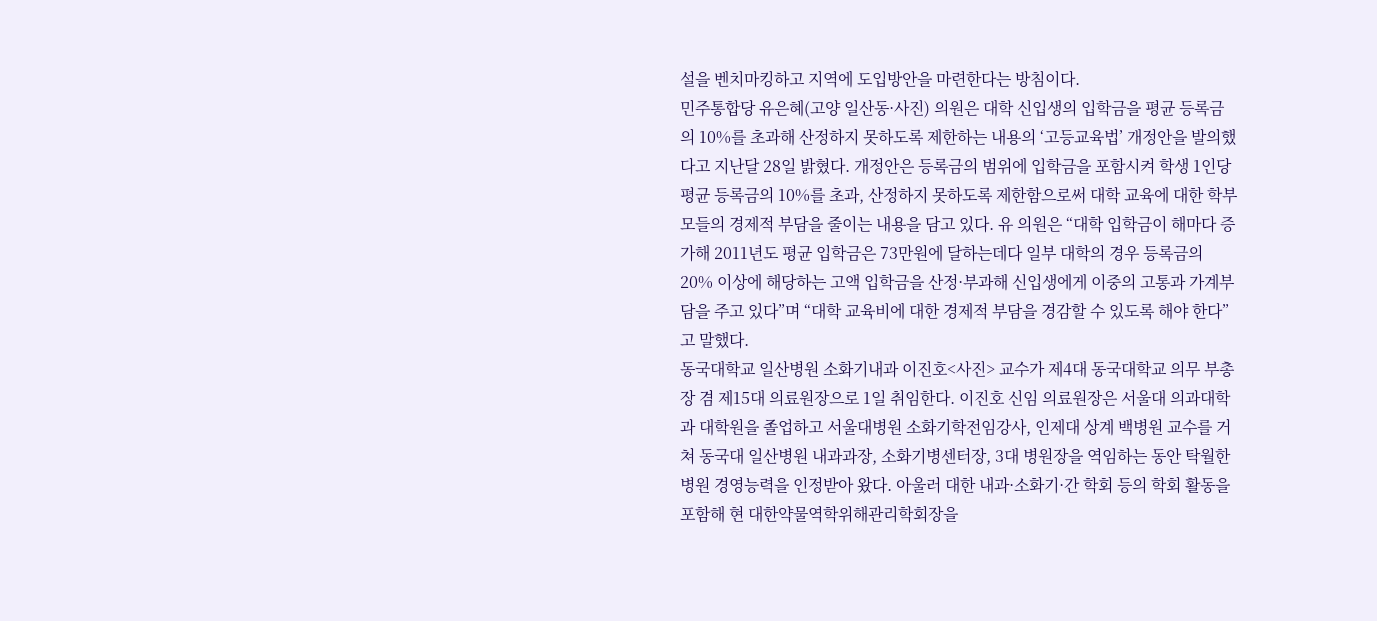설을 벤치마킹하고 지역에 도입방안을 마련한다는 방침이다.
민주통합당 유은혜(고양 일산동·사진) 의원은 대학 신입생의 입학금을 평균 등록금의 10%를 초과해 산정하지 못하도록 제한하는 내용의 ‘고등교육법’ 개정안을 발의했다고 지난달 28일 밝혔다. 개정안은 등록금의 범위에 입학금을 포함시켜 학생 1인당 평균 등록금의 10%를 초과, 산정하지 못하도록 제한함으로써 대학 교육에 대한 학부모들의 경제적 부담을 줄이는 내용을 담고 있다. 유 의원은 “대학 입학금이 해마다 증가해 2011년도 평균 입학금은 73만원에 달하는데다 일부 대학의 경우 등록금의 20% 이상에 해당하는 고액 입학금을 산정·부과해 신입생에게 이중의 고통과 가계부담을 주고 있다”며 “대학 교육비에 대한 경제적 부담을 경감할 수 있도록 해야 한다”고 말했다.
동국대학교 일산병원 소화기내과 이진호<사진> 교수가 제4대 동국대학교 의무 부총장 겸 제15대 의료원장으로 1일 취임한다. 이진호 신임 의료원장은 서울대 의과대학과 대학원을 졸업하고 서울대병원 소화기학전임강사, 인제대 상계 백병원 교수를 거쳐 동국대 일산병원 내과과장, 소화기병센터장, 3대 병원장을 역임하는 동안 탁월한 병원 경영능력을 인정받아 왔다. 아울러 대한 내과·소화기·간 학회 등의 학회 활동을 포함해 현 대한약물역학위해관리학회장을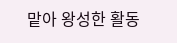맡아 왕성한 활동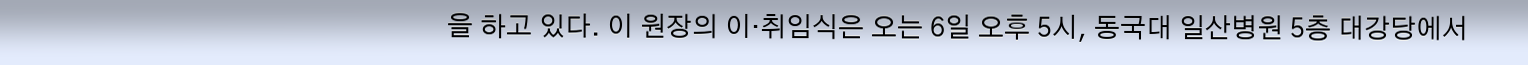을 하고 있다. 이 원장의 이·취임식은 오는 6일 오후 5시, 동국대 일산병원 5층 대강당에서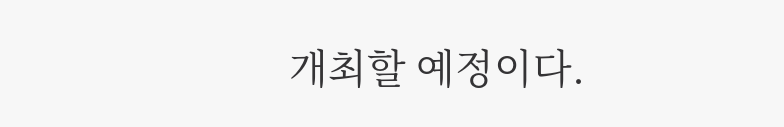개최할 예정이다.